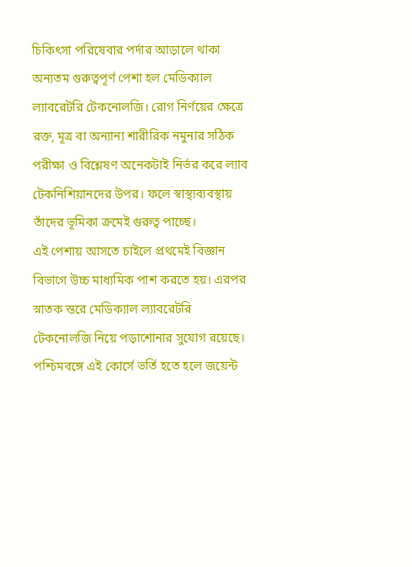চিকিৎসা পরিষেবার পর্দার আড়ালে থাকা অন্যতম গুরুত্বপূর্ণ পেশা হল মেডিক্যাল ল্যাবরেটরি টেকনোলজি। রোগ নির্ণয়ের ক্ষেত্রে রক্ত, মূত্র বা অন্যান্য শারীরিক নমুনার সঠিক পরীক্ষা ও বিশ্লেষণ অনেকটাই নির্ভর করে ল্যাব টেকনিশিয়ানদের উপর। ফলে স্বাস্থ্যব্যবস্থায় তাঁদের ভূমিকা ক্রমেই গুরুত্ব পাচ্ছে।
এই পেশায় আসতে চাইলে প্রথমেই বিজ্ঞান বিভাগে উচ্চ মাধ্যমিক পাশ করতে হয়। এরপর স্নাতক স্তরে মেডিক্যাল ল্যাবরেটরি টেকনোলজি নিয়ে পড়াশোনার সুযোগ রয়েছে। পশ্চিমবঙ্গে এই কোর্সে ভর্তি হতে হলে জয়েন্ট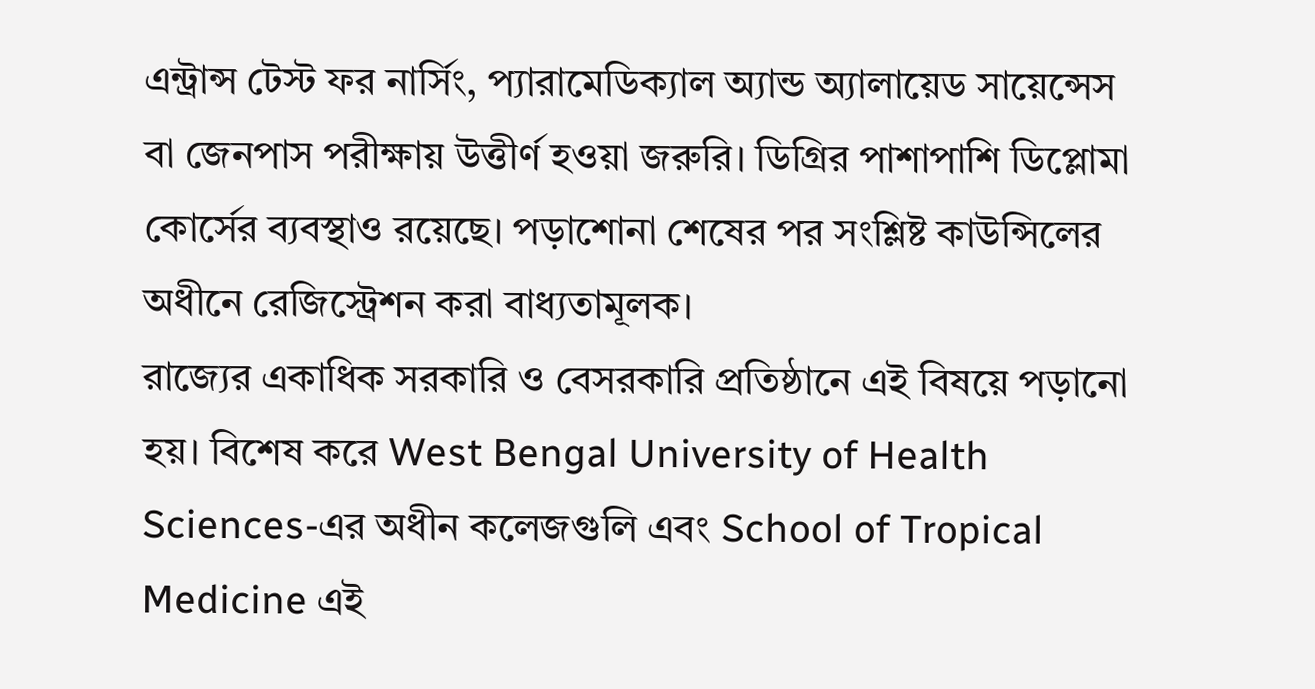এন্ট্রান্স টেস্ট ফর নার্সিং, প্যারামেডিক্যাল অ্যান্ড অ্যালায়েড সায়েন্সেস বা জেনপাস পরীক্ষায় উত্তীর্ণ হওয়া জরুরি। ডিগ্রির পাশাপাশি ডিপ্লোমা কোর্সের ব্যবস্থাও রয়েছে। পড়াশোনা শেষের পর সংশ্লিষ্ট কাউন্সিলের অধীনে রেজিস্ট্রেশন করা বাধ্যতামূলক।
রাজ্যের একাধিক সরকারি ও বেসরকারি প্রতিষ্ঠানে এই বিষয়ে পড়ানো হয়। বিশেষ করে West Bengal University of Health Sciences-এর অধীন কলেজগুলি এবং School of Tropical Medicine এই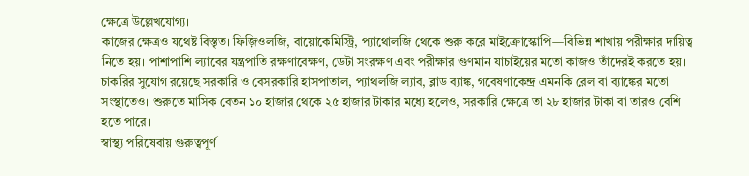ক্ষেত্রে উল্লেখযোগ্য।
কাজের ক্ষেত্রও যথেষ্ট বিস্তৃত। ফিজ়িওলজি, বায়োকেমিস্ট্রি, প্যাথোলজি থেকে শুরু করে মাইক্রোস্কোপি—বিভিন্ন শাখায় পরীক্ষার দায়িত্ব নিতে হয়। পাশাপাশি ল্যাবের যন্ত্রপাতি রক্ষণাবেক্ষণ, ডেটা সংরক্ষণ এবং পরীক্ষার গুণমান যাচাইয়ের মতো কাজও তাঁদেরই করতে হয়।
চাকরির সুযোগ রয়েছে সরকারি ও বেসরকারি হাসপাতাল, প্যাথলজি ল্যাব, ব্লাড ব্যাঙ্ক, গবেষণাকেন্দ্র এমনকি রেল বা ব্যাঙ্কের মতো সংস্থাতেও। শুরুতে মাসিক বেতন ১০ হাজার থেকে ২৫ হাজার টাকার মধ্যে হলেও, সরকারি ক্ষেত্রে তা ২৮ হাজার টাকা বা তারও বেশি হতে পারে।
স্বাস্থ্য পরিষেবায় গুরুত্বপূর্ণ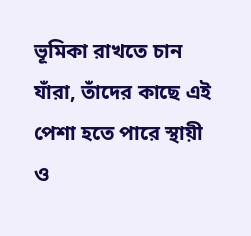ভূমিকা রাখতে চান যাঁরা, তাঁদের কাছে এই পেশা হতে পারে স্থায়ী ও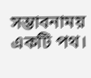সম্ভাবনাময় একটি পথ।